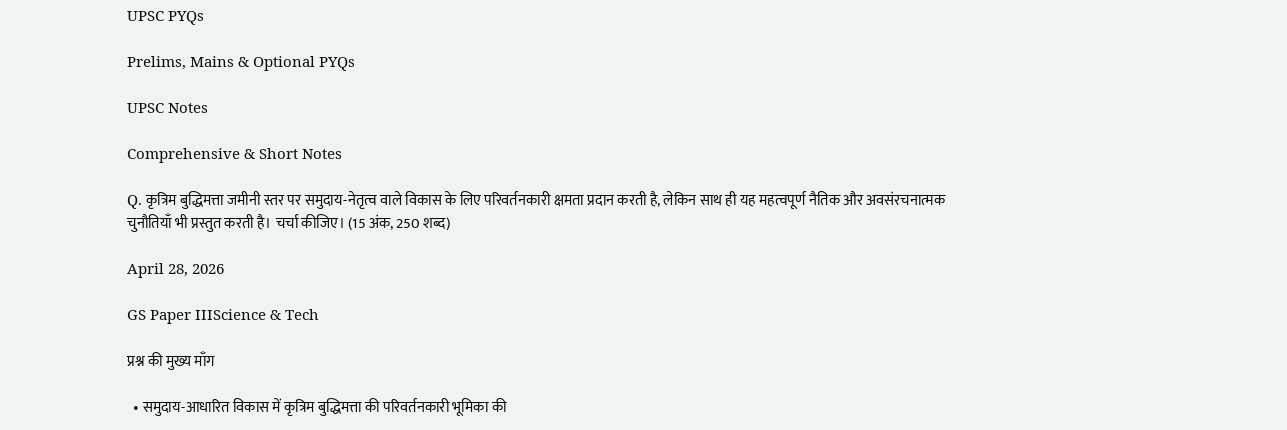UPSC PYQs

Prelims, Mains & Optional PYQs

UPSC Notes

Comprehensive & Short Notes

Q. कृत्रिम बुद्धिमत्ता जमीनी स्तर पर समुदाय-नेतृत्व वाले विकास के लिए परिवर्तनकारी क्षमता प्रदान करती है, लेकिन साथ ही यह महत्वपूर्ण नैतिक और अवसंरचनात्मक चुनौतियाँ भी प्रस्तुत करती है। चर्चा कीजिए। (15 अंक, 250 शब्द)

April 28, 2026

GS Paper IIIScience & Tech

प्रश्न की मुख्य माँग

  • समुदाय-आधारित विकास में कृत्रिम बुद्धिमत्ता की परिवर्तनकारी भूमिका की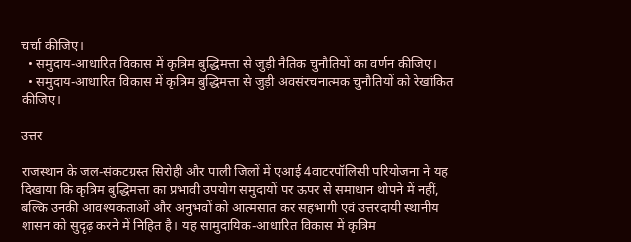चर्चा कीजिए।
  • समुदाय-आधारित विकास में कृत्रिम बुद्धिमत्ता से जुड़ी नैतिक चुनौतियों का वर्णन कीजिए।
  • समुदाय-आधारित विकास में कृत्रिम बुद्धिमत्ता से जुड़ी अवसंरचनात्मक चुनौतियों को रेखांकित कीजिए।

उत्तर

राजस्थान के जल-संकटग्रस्त सिरोही और पाली जिलों में एआई 4वाटरपॉलिसी परियोजना ने यह दिखाया कि कृत्रिम बुद्धिमत्ता का प्रभावी उपयोग समुदायों पर ऊपर से समाधान थोपने में नहीं, बल्कि उनकी आवश्यकताओं और अनुभवों को आत्मसात कर सहभागी एवं उत्तरदायी स्थानीय शासन को सुदृढ़ करने में निहित है। यह सामुदायिक-आधारित विकास में कृत्रिम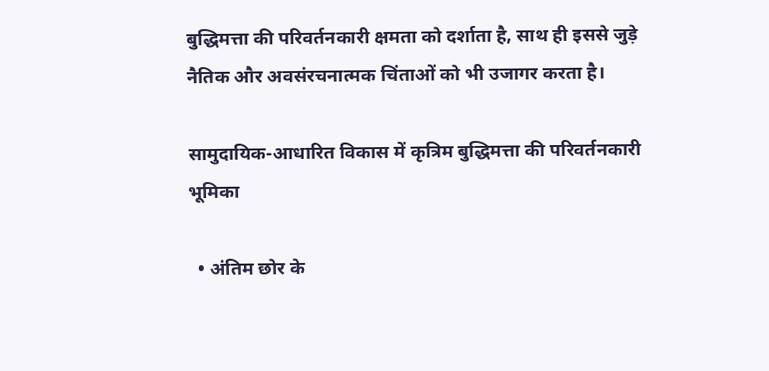बुद्धिमत्ता की परिवर्तनकारी क्षमता को दर्शाता है, साथ ही इससे जुड़े नैतिक और अवसंरचनात्मक चिंताओं को भी उजागर करता है।

सामुदायिक-आधारित विकास में कृत्रिम बुद्धिमत्ता की परिवर्तनकारी भूमिका

  • अंतिम छोर के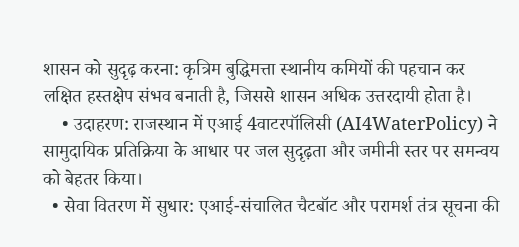शासन को सुदृढ़ करना: कृत्रिम बुद्धिमत्ता स्थानीय कमियों की पहचान कर लक्षित हस्तक्षेप संभव बनाती है, जिससे शासन अधिक उत्तरदायी होता है।
    • उदाहरण: राजस्थान में एआई 4वाटरपॉलिसी (AI4WaterPolicy) ने सामुदायिक प्रतिक्रिया के आधार पर जल सुदृढ़ता और जमीनी स्तर पर समन्वय को बेहतर किया।
  • सेवा वितरण में सुधार: एआई-संचालित चैटबॉट और परामर्श तंत्र सूचना की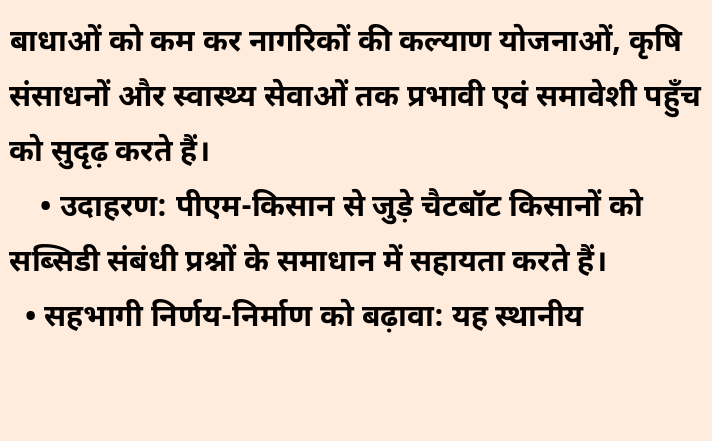बाधाओं को कम कर नागरिकों की कल्याण योजनाओं, कृषि संसाधनों और स्वास्थ्य सेवाओं तक प्रभावी एवं समावेशी पहुँच को सुदृढ़ करते हैं।
    • उदाहरण: पीएम-किसान से जुड़े चैटबॉट किसानों को सब्सिडी संबंधी प्रश्नों के समाधान में सहायता करते हैं।
  • सहभागी निर्णय-निर्माण को बढ़ावा: यह स्थानीय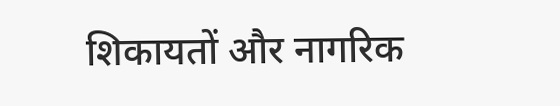शिकायतों और नागरिक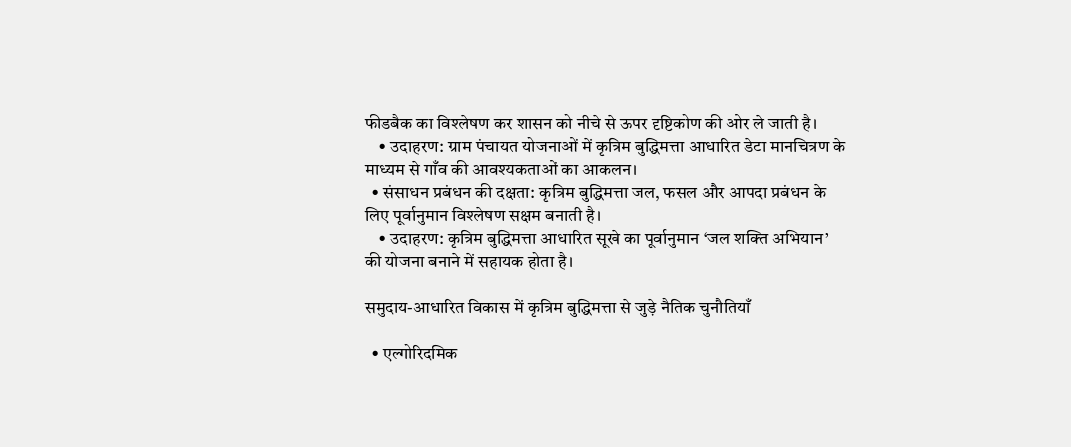फीडबैक का विश्लेषण कर शासन को नीचे से ऊपर दृष्टिकोण की ओर ले जाती है।
    • उदाहरण: ग्राम पंचायत योजनाओं में कृत्रिम बुद्धिमत्ता आधारित डेटा मानचित्रण के माध्यम से गाँव की आवश्यकताओं का आकलन।
  • संसाधन प्रबंधन की दक्षता: कृत्रिम बुद्धिमत्ता जल, फसल और आपदा प्रबंधन के लिए पूर्वानुमान विश्लेषण सक्षम बनाती है।
    • उदाहरण: कृत्रिम बुद्धिमत्ता आधारित सूखे का पूर्वानुमान ‘जल शक्ति अभियान’ की योजना बनाने में सहायक होता है।

समुदाय-आधारित विकास में कृत्रिम बुद्धिमत्ता से जुड़े नैतिक चुनौतियाँ

  • एल्गोरिदमिक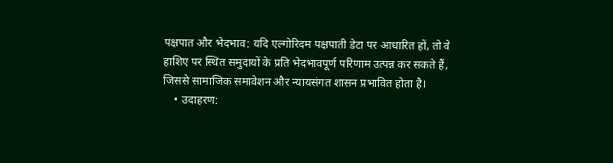पक्षपात और भेदभाव: यदि एल्गोरिदम पक्षपाती डेटा पर आधारित हों, तो वे हाशिए पर स्थित समुदायों के प्रति भेदभावपूर्ण परिणाम उत्पन्न कर सकते हैं, जिससे सामाजिक समावेशन और न्यायसंगत शासन प्रभावित होता है।
    • उदाहरण: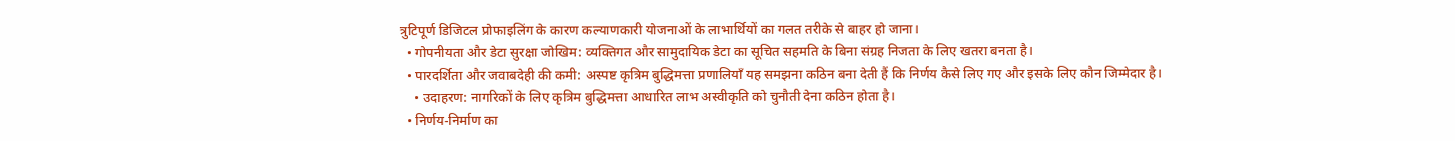त्रुटिपूर्ण डिजिटल प्रोफाइलिंग के कारण कल्याणकारी योजनाओं के लाभार्थियों का गलत तरीके से बाहर हो जाना।
  • गोपनीयता और डेटा सुरक्षा जोखिम: व्यक्तिगत और सामुदायिक डेटा का सूचित सहमति के बिना संग्रह निजता के लिए खतरा बनता है।
  • पारदर्शिता और जवाबदेही की कमी: अस्पष्ट कृत्रिम बुद्धिमत्ता प्रणालियाँ यह समझना कठिन बना देती हैं कि निर्णय कैसे लिए गए और इसके लिए कौन जिम्मेदार है।
    • उदाहरण: नागरिकों के लिए कृत्रिम बुद्धिमत्ता आधारित लाभ अस्वीकृति को चुनौती देना कठिन होता है।
  • निर्णय-निर्माण का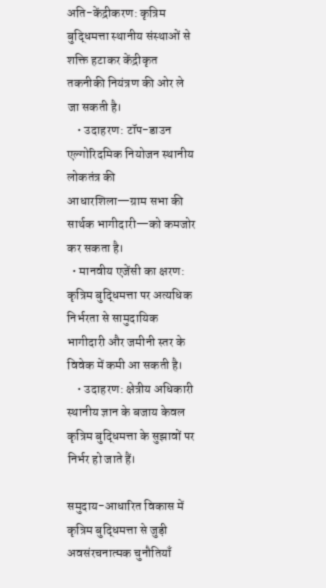अति-केंद्रीकरण: कृत्रिम बुद्धिमत्ता स्थानीय संस्थाओं से शक्ति हटाकर केंद्रीकृत तकनीकी नियंत्रण की ओर ले जा सकती है।
    • उदाहरण: टॉप-डाउन एल्गोरिदमिक नियोजन स्थानीय लोकतंत्र की आधारशिला—ग्राम सभा की सार्थक भागीदारी—को कमजोर कर सकता है।
  • मानवीय एजेंसी का क्षरण: कृत्रिम बुद्धिमत्ता पर अत्यधिक निर्भरता से सामुदायिक भागीदारी और जमीनी स्तर के विवेक में कमी आ सकती है।
    • उदाहरण: क्षेत्रीय अधिकारी स्थानीय ज्ञान के बजाय केवल कृत्रिम बुद्धिमत्ता के सुझावों पर निर्भर हो जाते हैं।

समुदाय-आधारित विकास में कृत्रिम बुद्धिमत्ता से जुड़ी अवसंरचनात्मक चुनौतियाँ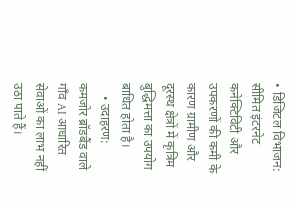• डिजिटल विभाजन: सीमित इंटरनेट कनेक्टिविटी और उपकरणों की कमी के कारण ग्रामीण और दूरस्थ क्षेत्रों में कृत्रिम बुद्धिमत्ता का उपयोग बाधित होता है।
    • उदाहरण: कमजोर ब्रॉडबैंड वाले गाँव AI आधारित सेवाओं का लाभ नहीं उठा पाते हैं।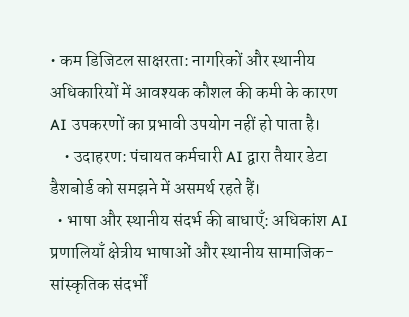• कम डिजिटल साक्षरता: नागरिकों और स्थानीय अधिकारियों में आवश्यक कौशल की कमी के कारण AI उपकरणों का प्रभावी उपयोग नहीं हो पाता है।
    • उदाहरण: पंचायत कर्मचारी AI द्वारा तैयार डेटा डैशबोर्ड को समझने में असमर्थ रहते हैं।
  • भाषा और स्थानीय संदर्भ की बाधाएँ: अधिकांश AI प्रणालियाँ क्षेत्रीय भाषाओं और स्थानीय सामाजिक-सांस्कृतिक संदर्भों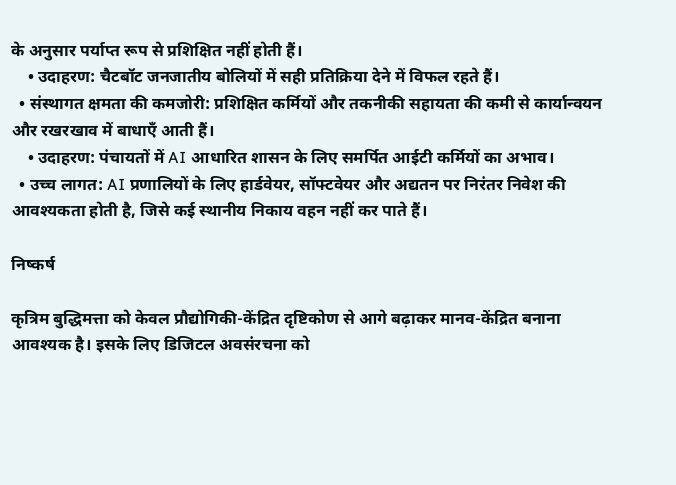के अनुसार पर्याप्त रूप से प्रशिक्षित नहीं होती हैं।
    • उदाहरण: चैटबॉट जनजातीय बोलियों में सही प्रतिक्रिया देने में विफल रहते हैं।
  • संस्थागत क्षमता की कमजोरी: प्रशिक्षित कर्मियों और तकनीकी सहायता की कमी से कार्यान्वयन और रखरखाव में बाधाएँ आती हैं।
    • उदाहरण: पंचायतों में AI आधारित शासन के लिए समर्पित आईटी कर्मियों का अभाव।
  • उच्च लागत: AI प्रणालियों के लिए हार्डवेयर, सॉफ्टवेयर और अद्यतन पर निरंतर निवेश की आवश्यकता होती है, जिसे कई स्थानीय निकाय वहन नहीं कर पाते हैं।

निष्कर्ष

कृत्रिम बुद्धिमत्ता को केवल प्रौद्योगिकी-केंद्रित दृष्टिकोण से आगे बढ़ाकर मानव-केंद्रित बनाना आवश्यक है। इसके लिए डिजिटल अवसंरचना को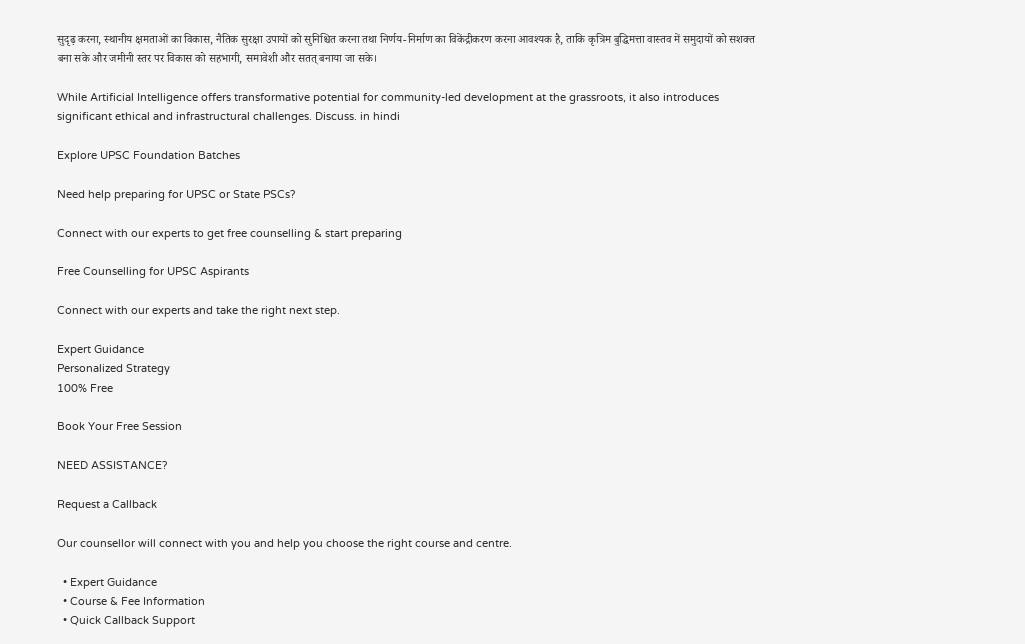सुदृढ़ करना, स्थानीय क्षमताओं का विकास, नैतिक सुरक्षा उपायों को सुनिश्चित करना तथा निर्णय-निर्माण का विकेंद्रीकरण करना आवश्यक है, ताकि कृत्रिम बुद्धिमत्ता वास्तव में समुदायों को सशक्त बना सके और जमीनी स्तर पर विकास को सहभागी, समावेशी और सतत् बनाया जा सके।

While Artificial Intelligence offers transformative potential for community-led development at the grassroots, it also introduces significant ethical and infrastructural challenges. Discuss. in hindi

Explore UPSC Foundation Batches

Need help preparing for UPSC or State PSCs?

Connect with our experts to get free counselling & start preparing

Free Counselling for UPSC Aspirants

Connect with our experts and take the right next step.

Expert Guidance
Personalized Strategy
100% Free

Book Your Free Session

NEED ASSISTANCE?

Request a Callback

Our counsellor will connect with you and help you choose the right course and centre.

  • Expert Guidance
  • Course & Fee Information
  • Quick Callback Support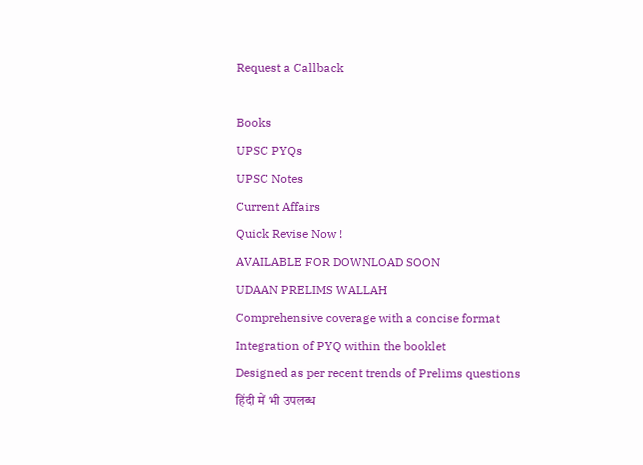Request a Callback

Books
UPSC PYQs
UPSC Notes
Current Affairs
Quick Revise Now !
AVAILABLE FOR DOWNLOAD SOON
UDAAN PRELIMS WALLAH
Comprehensive coverage with a concise format
Integration of PYQ within the booklet
Designed as per recent trends of Prelims questions
हिंदी में भी उपलब्ध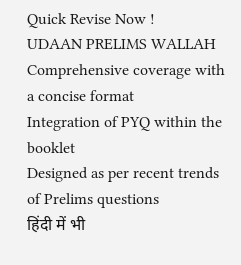Quick Revise Now !
UDAAN PRELIMS WALLAH
Comprehensive coverage with a concise format
Integration of PYQ within the booklet
Designed as per recent trends of Prelims questions
हिंदी में भी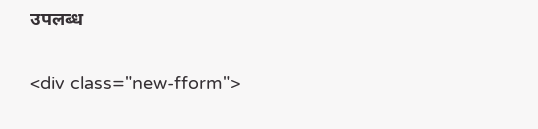उपलब्ध

<div class="new-fform">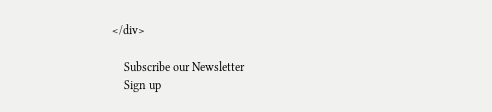</div>

    Subscribe our Newsletter
    Sign up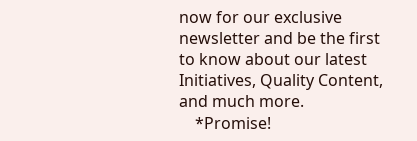now for our exclusive newsletter and be the first to know about our latest Initiatives, Quality Content, and much more.
    *Promise!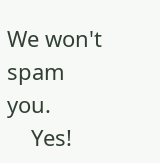We won't spam you.
    Yes!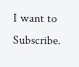I want to Subscribe.